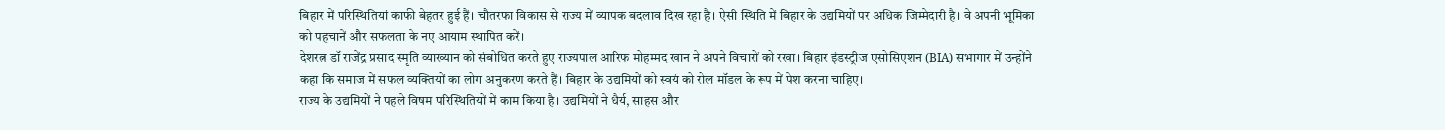बिहार में परिस्थितियां काफी बेहतर हुई हैं। चौतरफा विकास से राज्य में व्यापक बदलाव दिख रहा है। ऐसी स्थिति में बिहार के उद्यमियों पर अधिक जिम्मेदारी है। वे अपनी भूमिका को पहचानें और सफलता के नए आयाम स्थापित करें।
देशरत्न डॉ राजेंद्र प्रसाद स्मृति व्याख्यान को संबोधित करते हुए राज्यपाल आरिफ मोहम्मद खान ने अपने विचारों को रखा। बिहार इंडस्ट्रीज एसोसिएशन (BIA) सभागार में उन्होंने कहा कि समाज में सफल व्यक्तियों का लोग अनुकरण करते हैं। बिहार के उद्यमियों को स्वयं को रोल मॉडल के रूप में पेश करना चाहिए।
राज्य के उद्यमियों ने पहले विषम परिस्थितियों में काम किया है। उद्यमियों ने धैर्य, साहस और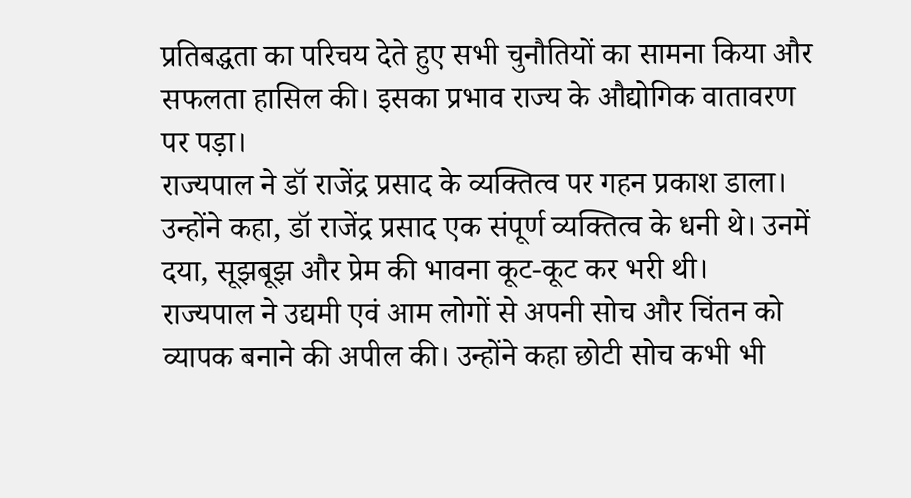प्रतिबद्धता का परिचय देते हुए सभी चुनौतियों का सामना किया और सफलता हासिल की। इसका प्रभाव राज्य के औद्योगिक वातावरण पर पड़ा।
राज्यपाल ने डॉ राजेंद्र प्रसाद के व्यक्तित्व पर गहन प्रकाश डाला। उन्होंने कहा, डॉ राजेंद्र प्रसाद एक संपूर्ण व्यक्तित्व के धनी थे। उनमें दया, सूझबूझ और प्रेम की भावना कूट-कूट कर भरी थी।
राज्यपाल ने उद्यमी एवं आम लोगों से अपनी सोच और चिंतन को व्यापक बनाने की अपील की। उन्होंने कहा छोटी सोच कभी भी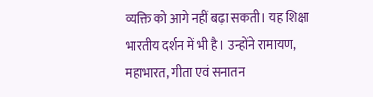व्यक्ति को आगे नहीं बढ़ा सकती। यह शिक्षा भारतीय दर्शन में भी है। उन्होंने रामायण, महाभारत, गीता एवं सनातन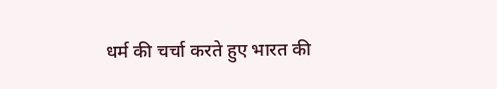धर्म की चर्चा करते हुए भारत की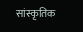सांस्कृतिक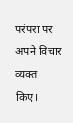परंपरा पर अपने विचार व्यक्त किए।